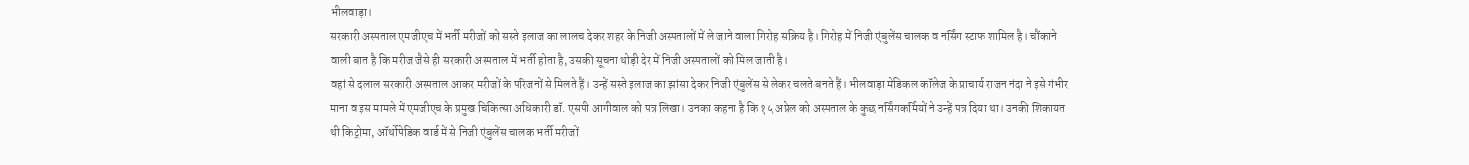भीलवाड़ा।
सरकारी अस्पताल एमजीएच में भर्ती मरीजों को सस्ते इलाज का लालच देकर शहर के निजी अस्पतालों में ले जाने वाला गिरोह सक्रिय है। गिरोह में निजी एंबुलेंस चालक व नर्सिंग स्टाफ शामिल है। चौंकाने वाली बात है कि मरीज जैसे ही सरकारी अस्पताल में भर्ती होता है, उसकी सूचना थोड़ी देर में निजी अस्पतालों को मिल जाती है।
वहां से दलाल सरकारी अस्पताल आकर मरीजों के परिजनों से मिलते हैं। उन्हें सस्ते इलाज का झांसा देकर निजी एंबुलेंस से लेकर चलते बनते हैं। भीलवाड़ा मेडिकल कॉलेज के प्राचार्य राजन नंदा ने इसे गंभीर माना व इस मामले में एमजीएच के प्रमुख चिकित्सा अधिकारी डॉ. एसपी आगीवाल को पत्र लिखा। उनका कहना है कि १५ अप्रेल को अस्पताल के कुछ नर्सिंगकर्मियों ने उन्हें पत्र दिया था। उनकी शिकायत थी किट्रोमा, ऑर्थोपेडिक वार्ड में से निजी एंबुलेंस चालक भर्ती मरीजों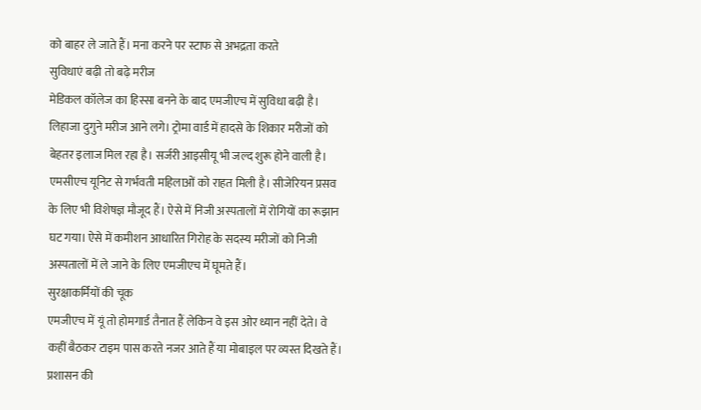को बाहर ले जाते हैं। मना करने पर स्टाफ से अभद्रता करते
सुविधाएं बढ़ी तो बढ़े मरीज
मेडिकल कॉलेज का हिस्सा बनने के बाद एमजीएच में सुविधा बढ़ी है। लिहाजा दुगुने मरीज आने लगे। ट्रोमा वार्ड में हादसे के शिकार मरीजों को बेहतर इलाज मिल रहा है। सर्जरी आइसीयू भी जल्द शुरू होने वाली है। एमसीएच यूनिट से गर्भवती महिलाओं को राहत मिली है। सीजेरियन प्रसव के लिए भी विशेषज्ञ मौजूद हैं। ऐसे में निजी अस्पतालों में रोगियों का रूझान घट गया। ऐसे में कमीशन आधारित गिरोह के सदस्य मरीजों को निजी अस्पतालों में ले जाने के लिए एमजीएच में घूमते हैं।
सुरक्षाकर्मियों की चूक
एमजीएच में यूं तो होमगार्ड तैनात हैं लेकिन वे इस ओर ध्यान नहीं देते। वे कहीं बैठकर टाइम पास करते नजर आते हैं या मोबाइल पर व्यस्त दिखते हैं। प्रशासन की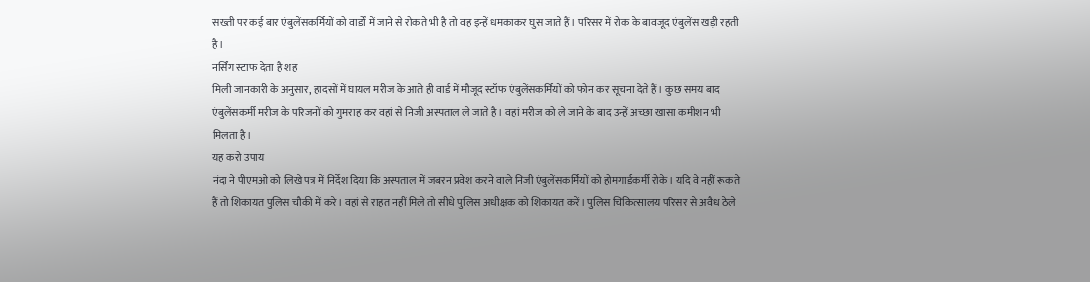सख्ती पर कई बार एंबुलेंसकर्मियों को वार्डों में जाने से रोकते भी है तो वह इन्हें धमकाकर घुस जाते हैं। परिसर में रोक के बावजूद एंबुलेंस खड़ी रहती है।
नर्सिंग स्टाफ देता है शह
मिली जानकारी के अनुसार, हादसों में घायल मरीज के आते ही वार्ड में मौजूद स्टॉफ एंबुलेंसकर्मियों को फोन कर सूचना देते हैं। कुछ समय बाद एंबुलेंसकर्मी मरीज के परिजनों को गुमराह कर वहां से निजी अस्पताल ले जाते है। वहां मरीज को ले जाने के बाद उन्हें अच्छा खासा कमीशन भी मिलता है।
यह करो उपाय
नंदा ने पीएमओ को लिखे पत्र में निर्देश दिया कि अस्पताल में जबरन प्रवेश करने वाले निजी एंबुलेंसकर्मियों को होमगार्डकर्मी रोके। यदि वे नहीं रूकते हैं तो शिकायत पुलिस चौकी में करे। वहां से राहत नहीं मिले तो सीधे पुलिस अधीक्षक को शिकायत करें। पुलिस चिकित्सालय परिसर से अवैध ठेले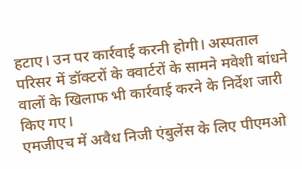हटाए। उन पर कार्रवाई करनी होगी। अस्पताल परिसर में डॉक्टरों के क्वार्टरों के सामने मवेशी बांधने वालों के खिलाफ भी कार्रवाई करने के निर्देश जारी किए गए।
एमजीएच में अवैध निजी एंबुलेंस के लिए पीएमओ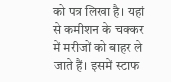को पत्र लिखा है। यहां से कमीशन के चक्कर में मरीजों को बाहर ले जाते हैं। इसमें स्टाफ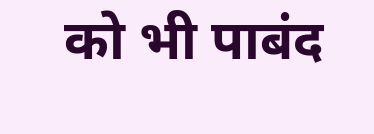को भी पाबंद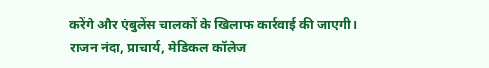करेंगे और एंबुलेंस चालकों के खिलाफ कार्रवाई की जाएगी।
राजन नंदा, प्राचार्य, मेडिकल कॉलेज